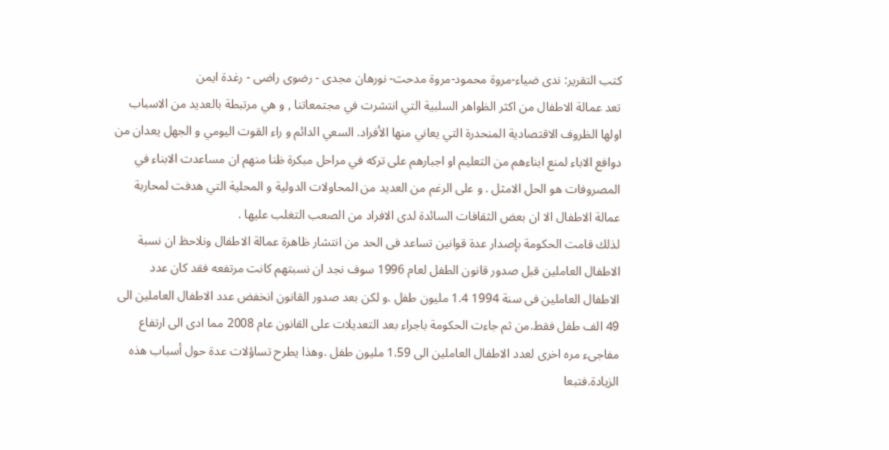كتب التقرير: ندى ضياء-مروة محمود-مروة مدحت- نورهان مجدى - رضوى راضى - رغدة ايمن
تعد عمالة الاطفال من اكثر الظواهر السلبية التي انتشرت في مجتمعاتنا , و هي مرتبطة بالعديد من الاسباب اولها الظروف الاقتصادية المنحدرة التي يعاني منها الأفراد. السعي الدائم و راء القوت اليومي و الجهل يعدان من دوافع الاباء لمنع ابناءهم من التعليم او اجبارهم على تركه في مراحل مبكرة ظنا منهم ان مساعدت الابناء في المصروفات هو الحل الامثل . و على الرغم من العديد من المحاولات الدولية و المحلية التي هدفت لمحاربة عمالة الاطفال الا ان بعض الثقافات السائدة لدى الافراد من الصعب التغلب عليها .
لذلك قامت الحكومة بإصدار عدة قوانين تساعد فى الحد من انتشار ظاهرة عمالة الاطفال ونلاحظ ان نسبة الاطفال العاملين قبل صدور قانون الطفل لعام 1996 سوف نجد ان نسبتهم كانت مرتفعه فقد كان عدد الاطفال العاملين فى سنة 1994 1.4 مليون طفل .و لكن بعد صدور القانون انخفض عدد الاطفال العاملين الى 49 الف طفل فقط.من ثم جاءت الحكومة باجراء بعد التعديلات على القانون عام 2008 مما ادى الى ارتفاع مفاجىء مره اخرى لعدد الاطفال العاملين الى 1.59 مليون طفل .وهذا يطرح تساؤلات عدة حول أسباب هذه الزيادة.فتبعا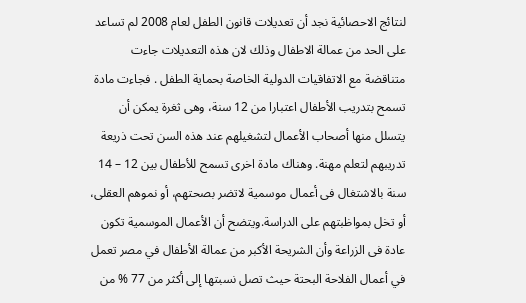لنتائج الاحصائية نجد أن تعديلات قانون الطفل لعام 2008 لم تساعد على الحد من عمالة الاطفال وذلك لان هذه التعديلات جاءت متناقضة مع الاتفاقيات الدولية الخاصة بحماية الطفل . فجاءت مادة تسمح بتدريب الأطفال اعتبارا من 12 سنة، وهى ثغرة يمكن أن يتسلل منها أصحاب الأعمال لتشغيلهم عند هذه السن تحت ذريعة تدريبهم لتعلم مهنة. وهناك مادة اخرى تسمح للأطفال بين 12 – 14 سنة بالاشتغال فى أعمال موسمية لاتضر بصحتهم، أو نموهم العقلى، أو تخل بمواظبتهم على الدراسة.ويتضح أن الأعمال الموسمية تكون عادة فى الزراعة وأن الشريحة الأكبر من عمالة الأطفال في مصر تعمل في أعمال الفلاحة البحتة حيث تصل نسبتها إلى أكثر من 77 % من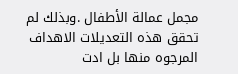مجمل عمالة الأطفال .وبذلك لم تحقق هذه التعديلات الاهداف المرجوه منها بل ادت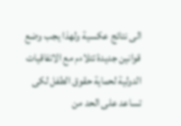الى نتائج عكسية ولهذا يجب وضع قوانين جديدة تتلاءم مع الاتفاقيات الدولية لحماية حقوق الطفل لكى تساعد على الحد من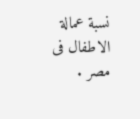نسبة عمالة الاطفال فى مصر .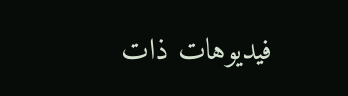فيديوهات ذات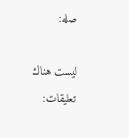صله:

ليست هناك تعليقات: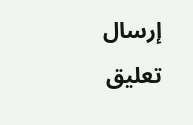إرسال تعليق